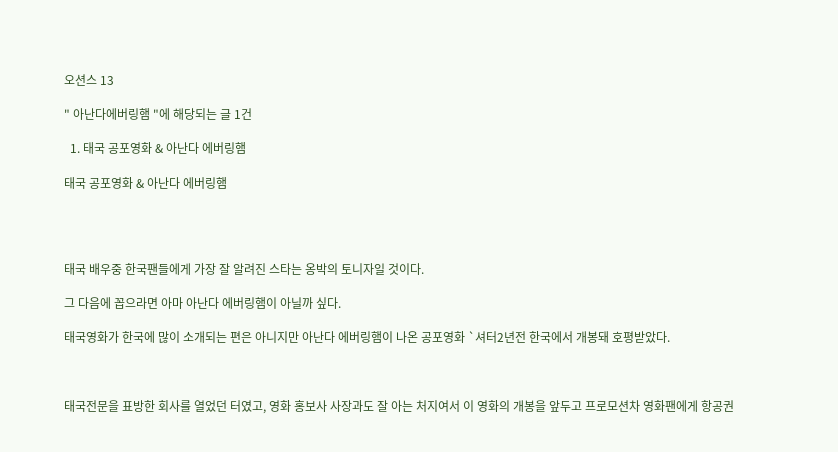오션스 13

" 아난다에버링햄 "에 해당되는 글 1건

  1. 태국 공포영화 & 아난다 에버링햄

태국 공포영화 & 아난다 에버링햄




태국 배우중 한국팬들에게 가장 잘 알려진 스타는 옹박의 토니자일 것이다.

그 다음에 꼽으라면 아마 아난다 에버링햄이 아닐까 싶다.

태국영화가 한국에 많이 소개되는 편은 아니지만 아난다 에버링햄이 나온 공포영화 `셔터2년전 한국에서 개봉돼 호평받았다.



태국전문을 표방한 회사를 열었던 터였고, 영화 홍보사 사장과도 잘 아는 처지여서 이 영화의 개봉을 앞두고 프로모션차 영화팬에게 항공권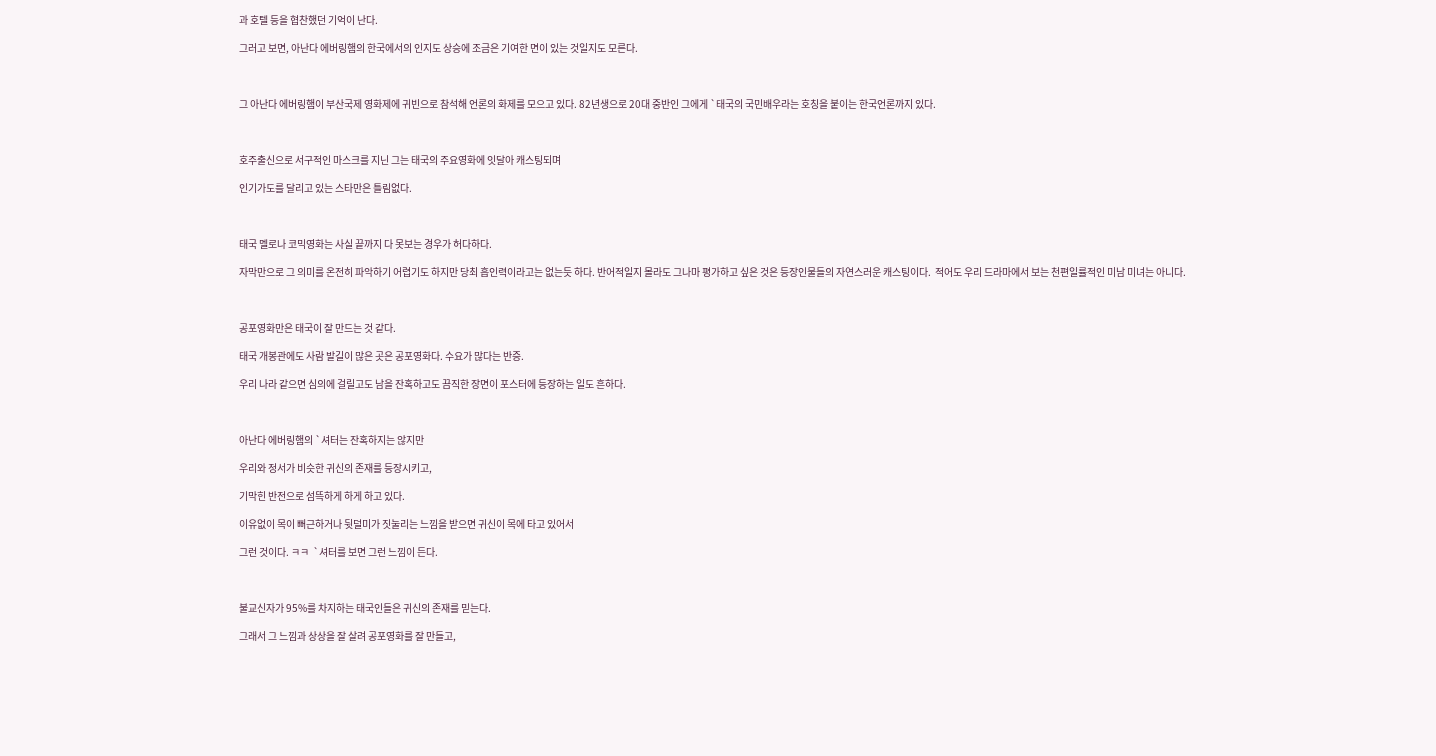과 호텔 등을 협찬했던 기억이 난다.

그러고 보면, 아난다 에버링햄의 한국에서의 인지도 상승에 조금은 기여한 면이 있는 것일지도 모른다.



그 아난다 에버링햄이 부산국제 영화제에 귀빈으로 참석해 언론의 화제를 모으고 있다. 82년생으로 20대 중반인 그에게 `태국의 국민배우라는 호칭을 붙이는 한국언론까지 있다.



호주출신으로 서구적인 마스크를 지닌 그는 태국의 주요영화에 잇달아 캐스팅되며

인기가도를 달리고 있는 스타만은 틀림없다.



태국 멜로나 코믹영화는 사실 끝까지 다 못보는 경우가 허다하다.

자막만으로 그 의미를 온전히 파악하기 어렵기도 하지만 당최 흡인력이라고는 없는듯 하다. 반어적일지 몰라도 그나마 평가하고 싶은 것은 등장인물들의 자연스러운 캐스팅이다.  적어도 우리 드라마에서 보는 천편일률적인 미남 미녀는 아니다.



공포영화만은 태국이 잘 만드는 것 같다.

태국 개봉관에도 사람 발길이 많은 곳은 공포영화다. 수요가 많다는 반증.

우리 나라 같으면 심의에 걸릴고도 남을 잔혹하고도 끔직한 장면이 포스터에 등장하는 일도 흔하다.



아난다 에버링햄의 `셔터는 잔혹하지는 않지만

우리와 정서가 비슷한 귀신의 존재를 등장시키고,

기막힌 반전으로 섬뜩하게 하게 하고 있다.

이유없이 목이 뻐근하거나 뒷덜미가 짓눌리는 느낌을 받으면 귀신이 목에 타고 있어서

그런 것이다. ㅋㅋ  `셔터를 보면 그런 느낌이 든다.



불교신자가 95%를 차지하는 태국인들은 귀신의 존재를 믿는다.

그래서 그 느낌과 상상을 잘 살려 공포영화를 잘 만들고,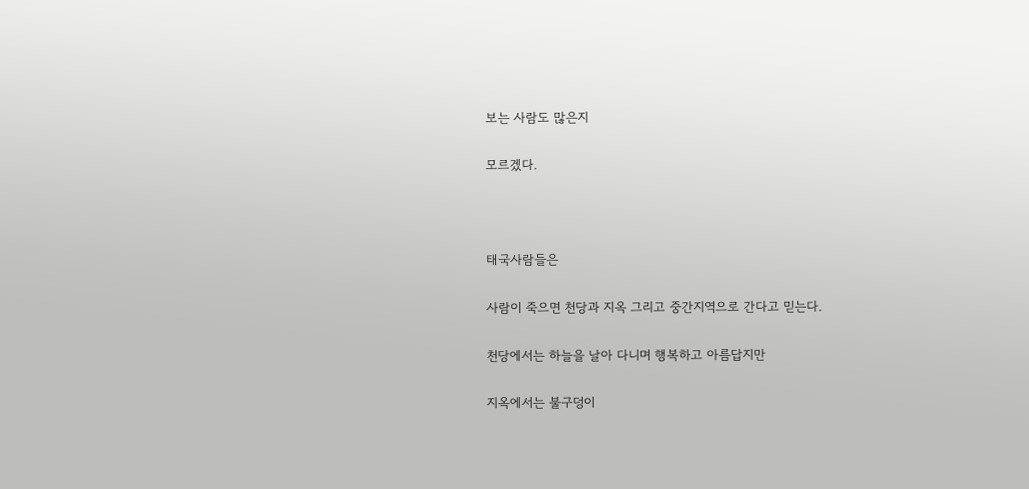보는 사람도 많은지

모르겠다.



태국사람들은

사람이 죽으면 천당과 지옥 그리고 중간지역으로 간다고 믿는다.

천당에서는 하늘을 날아 다니며 행복하고 아름답지만

지옥에서는 불구덩이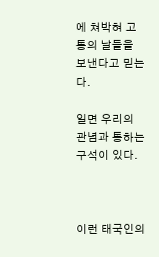에 쳐박혀 고통의 날들을 보낸다고 믿는다.

일면 우리의 관념과 통하는 구석이 있다.



이런 태국인의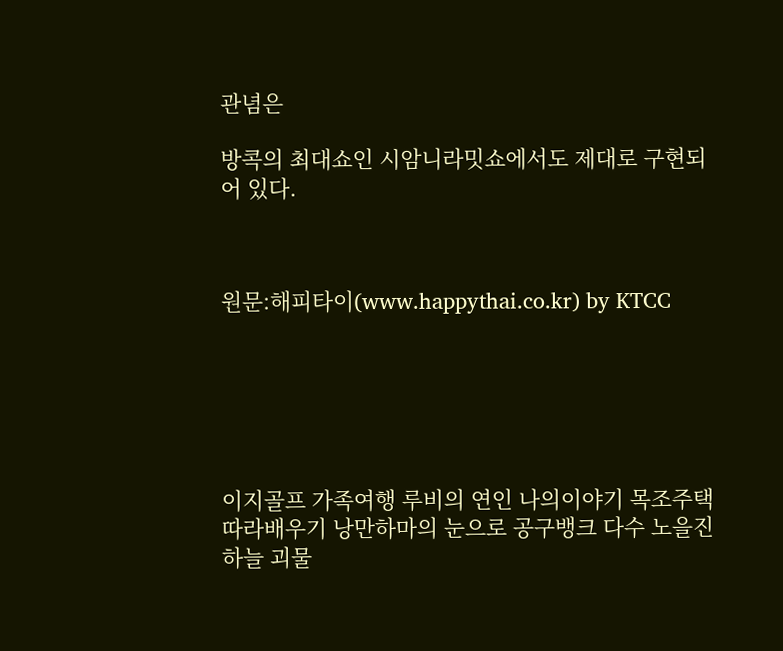관념은

방콕의 최대쇼인 시암니라밋쇼에서도 제대로 구현되어 있다.



원문:해피타이(www.happythai.co.kr) by KTCC






이지골프 가족여행 루비의 연인 나의이야기 목조주택 따라배우기 낭만하마의 눈으로 공구뱅크 다수 노을진 하늘 괴물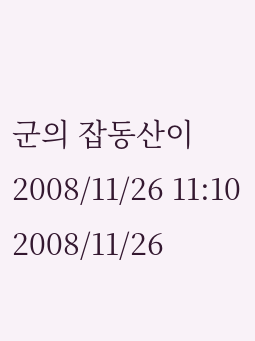군의 잡동산이
2008/11/26 11:10 2008/11/26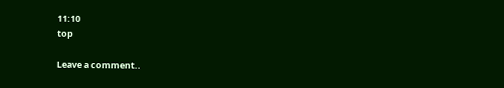11:10
top

Leave a comment..